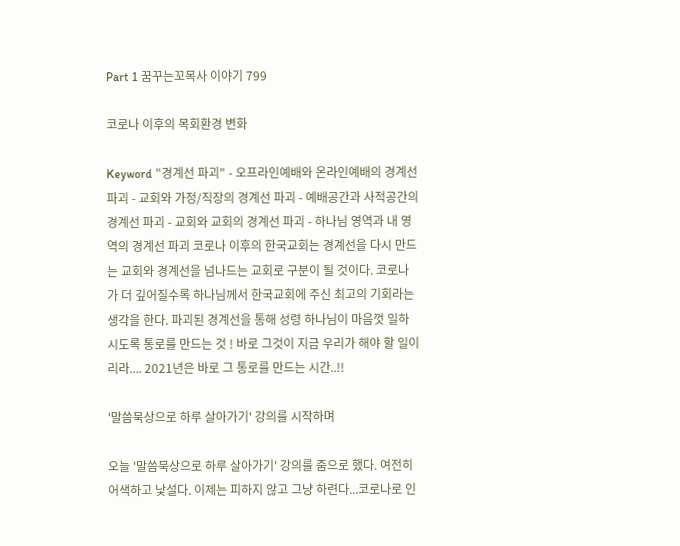Part 1 꿈꾸는꼬목사 이야기 799

코로나 이후의 목회환경 변화

Keyword "경계선 파괴" - 오프라인예배와 온라인예배의 경계선 파괴 - 교회와 가정/직장의 경계선 파괴 - 예배공간과 사적공간의 경계선 파괴 - 교회와 교회의 경계선 파괴 - 하나님 영역과 내 영역의 경계선 파괴 코로나 이후의 한국교회는 경계선을 다시 만드는 교회와 경계선을 넘나드는 교회로 구분이 될 것이다. 코로나가 더 깊어질수록 하나님께서 한국교회에 주신 최고의 기회라는 생각을 한다. 파괴된 경계선을 통해 성령 하나님이 마음껏 일하시도록 통로를 만드는 것 ! 바로 그것이 지금 우리가 해야 할 일이리라.... 2021년은 바로 그 통로를 만드는 시간..!!

'말씀묵상으로 하루 살아가기' 강의를 시작하며

오늘 '말씀묵상으로 하루 살아가기' 강의를 줌으로 했다. 여전히 어색하고 낯설다. 이제는 피하지 않고 그냥 하련다...코로나로 인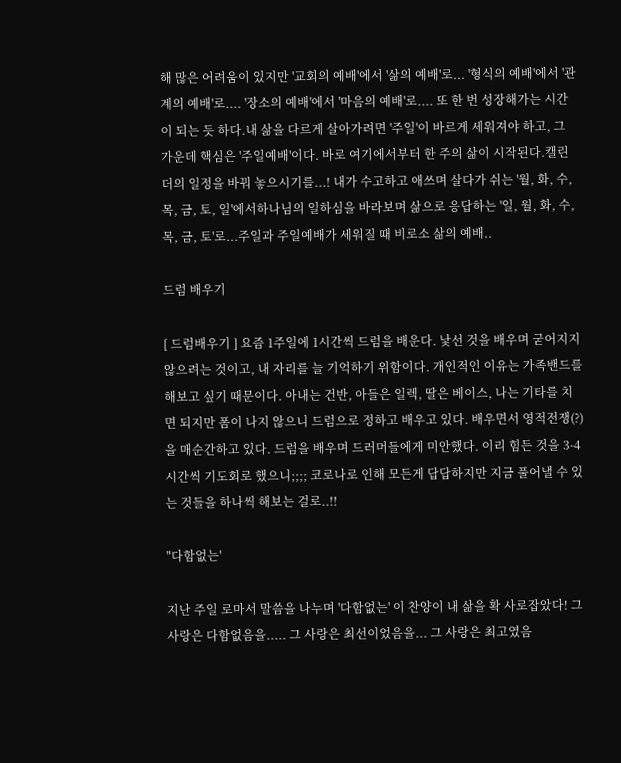해 많은 어려움이 있지만 '교회의 예배'에서 '삶의 예배'로... '형식의 예배'에서 '관계의 예배'로.... '장소의 예배'에서 '마음의 예배'로.... 또 한 번 성장해가는 시간이 되는 듯 하다.내 삶을 다르게 살아가려면 '주일'이 바르게 세워져야 하고, 그 가운데 핵심은 '주일예배'이다. 바로 여기에서부터 한 주의 삶이 시작된다.캘린더의 일정을 바꿔 놓으시기를...! 내가 수고하고 애쓰며 살다가 쉬는 '월, 화, 수, 목, 금, 토, 일'에서하나님의 일하심을 바라보며 삶으로 응답하는 '일, 월, 화, 수, 목, 금, 토'로...주일과 주일예배가 세워질 때 비로소 삶의 예배..

드럼 배우기

[ 드럼배우기 ] 요즘 1주일에 1시간씩 드럼을 배운다. 낯선 것을 배우며 굳어지지 않으려는 것이고, 내 자리를 늘 기억하기 위함이다. 개인적인 이유는 가족밴드를 해보고 싶기 때문이다. 아내는 건반, 아들은 일렉, 딸은 베이스, 나는 기타를 치면 되지만 폼이 나지 않으니 드럼으로 정하고 배우고 있다. 배우면서 영적전쟁(?)을 매순간하고 있다. 드럼을 배우며 드러머들에게 미안했다. 이리 힘든 것을 3-4시간씩 기도회로 했으니;;;; 코로나로 인해 모든게 답답하지만 지금 풀어낼 수 있는 것들을 하나씩 해보는 걸로..!!

"다함없는'

지난 주일 로마서 말씀을 나누며 '다함없는' 이 찬양이 내 삶을 확 사로잡았다! 그 사랑은 다함없음을..... 그 사랑은 최선이었음을... 그 사랑은 최고였음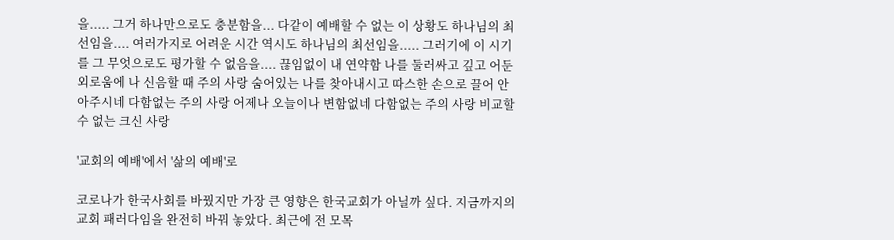을..... 그거 하나만으로도 충분함을... 다같이 예배할 수 없는 이 상황도 하나님의 최선임을.... 여러가지로 어려운 시간 역시도 하나님의 최선임을..... 그러기에 이 시기를 그 무엇으로도 평가할 수 없음을.... 끊임없이 내 연약함 나를 둘러싸고 깊고 어둔 외로움에 나 신음할 때 주의 사랑 숨어있는 나를 찾아내시고 따스한 손으로 끌어 안아주시네 다함없는 주의 사랑 어제나 오늘이나 변함없네 다함없는 주의 사랑 비교할 수 없는 크신 사랑

'교회의 예배'에서 '삶의 예배'로

코로나가 한국사회를 바꿨지만 가장 큰 영향은 한국교회가 아닐까 싶다. 지금까지의 교회 패러다임을 완전히 바꿔 놓았다. 최근에 전 모목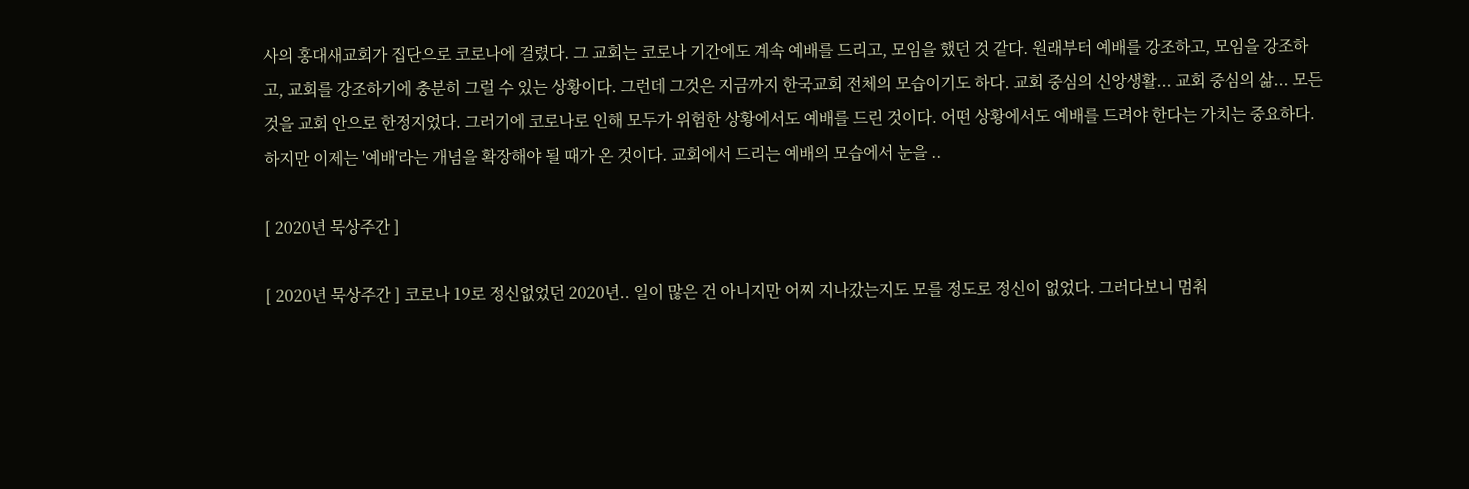사의 홍대새교회가 집단으로 코로나에 걸렸다. 그 교회는 코로나 기간에도 계속 예배를 드리고, 모임을 했던 것 같다. 원래부터 예배를 강조하고, 모임을 강조하고, 교회를 강조하기에 충분히 그럴 수 있는 상황이다. 그런데 그것은 지금까지 한국교회 전체의 모습이기도 하다. 교회 중심의 신앙생활... 교회 중심의 삶... 모든 것을 교회 안으로 한정지었다. 그러기에 코로나로 인해 모두가 위험한 상황에서도 예배를 드린 것이다. 어떤 상황에서도 예배를 드려야 한다는 가치는 중요하다. 하지만 이제는 '예배'라는 개념을 확장해야 될 때가 온 것이다. 교회에서 드리는 예배의 모습에서 눈을 ..

[ 2020년 묵상주간 ]

[ 2020년 묵상주간 ] 코로나 19로 정신없었던 2020년.. 일이 많은 건 아니지만 어찌 지나갔는지도 모를 정도로 정신이 없었다. 그러다보니 멈춰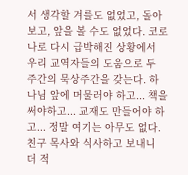서 생각할 겨를도 없었고, 돌아보고, 앞을 볼 수도 없었다. 코로나로 다시 급박해진 상황에서 우리 교역자들의 도움으로 두 주간의 묵상주간을 갖는다. 하나님 앞에 머물러야 하고... 책을 써야하고... 교재도 만들어야 하고... 정말 여기는 아무도 없다. 친구 목사와 식사하고 보내니 더 적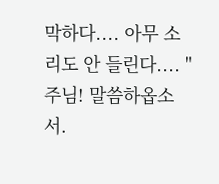막하다.... 아무 소리도 안 들린다.... "주님! 말씀하옵소서.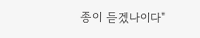종이 듣겠나이다"